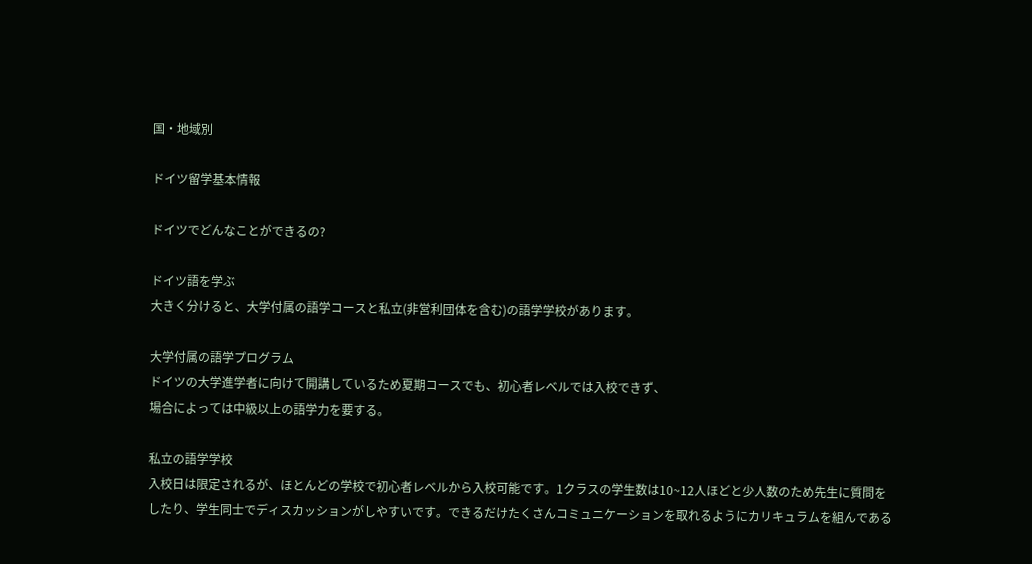国・地域別

ドイツ留学基本情報

ドイツでどんなことができるの?

ドイツ語を学ぶ
大きく分けると、大学付属の語学コースと私立(非営利団体を含む)の語学学校があります。

大学付属の語学プログラム
ドイツの大学進学者に向けて開講しているため夏期コースでも、初心者レベルでは入校できず、
場合によっては中級以上の語学力を要する。

私立の語学学校
入校日は限定されるが、ほとんどの学校で初心者レベルから入校可能です。1クラスの学生数は10~12人ほどと少人数のため先生に質問をしたり、学生同士でディスカッションがしやすいです。できるだけたくさんコミュニケーションを取れるようにカリキュラムを組んである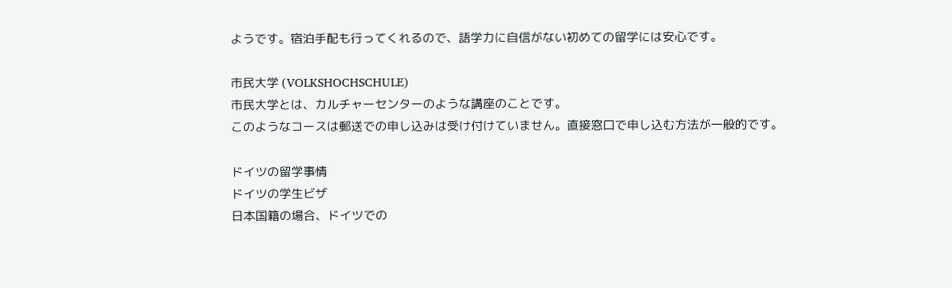ようです。宿泊手配も行ってくれるので、語学力に自信がない初めての留学には安心です。

市民大学 (VOLKSHOCHSCHULE)
市民大学とは、カルチャーセンターのような講座のことです。
このようなコースは郵送での申し込みは受け付けていません。直接窓口で申し込む方法が一般的です。

ドイツの留学事情
ドイツの学生ビザ
日本国籍の場合、ドイツでの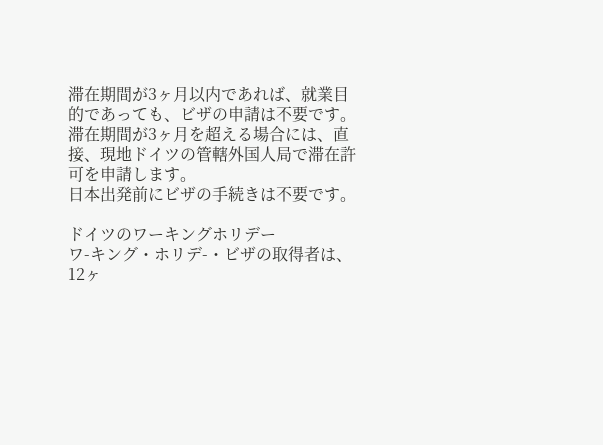滞在期間が3ヶ月以内であれば、就業目的であっても、ビザの申請は不要です。
滞在期間が3ヶ月を超える場合には、直接、現地ドイツの管轄外国人局で滞在許可を申請します。
日本出発前にビザの手続きは不要です。

ドイツのワーキングホリデー
ワ-キング・ホリデ-・ビザの取得者は、12ヶ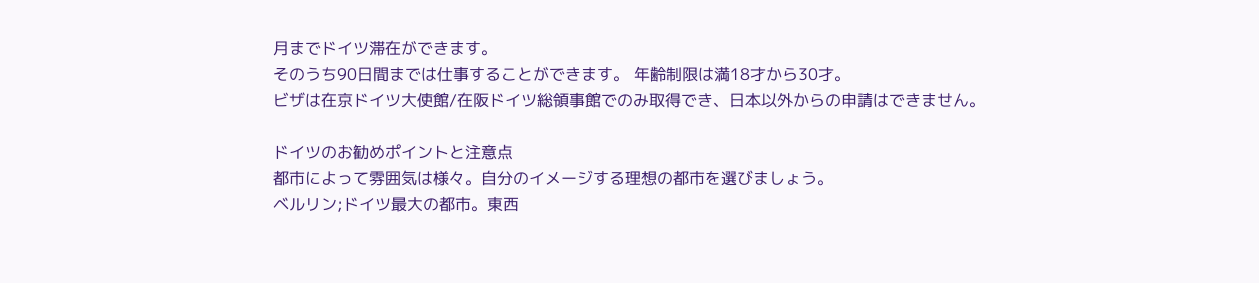月までドイツ滞在ができます。
そのうち90日間までは仕事することができます。 年齢制限は満18才から30才。
ビザは在京ドイツ大使館/在阪ドイツ総領事館でのみ取得でき、日本以外からの申請はできません。

ドイツのお勧めポイントと注意点
都市によって雰囲気は様々。自分のイメージする理想の都市を選びましょう。
ベルリン;ドイツ最大の都市。東西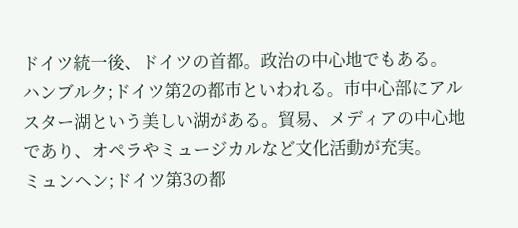ドイツ統一後、ドイツの首都。政治の中心地でもある。
ハンブルク;ドイツ第2の都市といわれる。市中心部にアルスター湖という美しい湖がある。貿易、メディアの中心地であり、オペラやミュージカルなど文化活動が充実。
ミュンヘン;ドイツ第3の都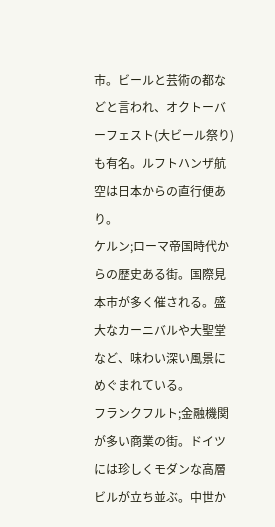市。ビールと芸術の都などと言われ、オクトーバーフェスト(大ビール祭り)も有名。ルフトハンザ航空は日本からの直行便あり。
ケルン;ローマ帝国時代からの歴史ある街。国際見本市が多く催される。盛大なカーニバルや大聖堂など、味わい深い風景にめぐまれている。
フランクフルト;金融機関が多い商業の街。ドイツには珍しくモダンな高層ビルが立ち並ぶ。中世か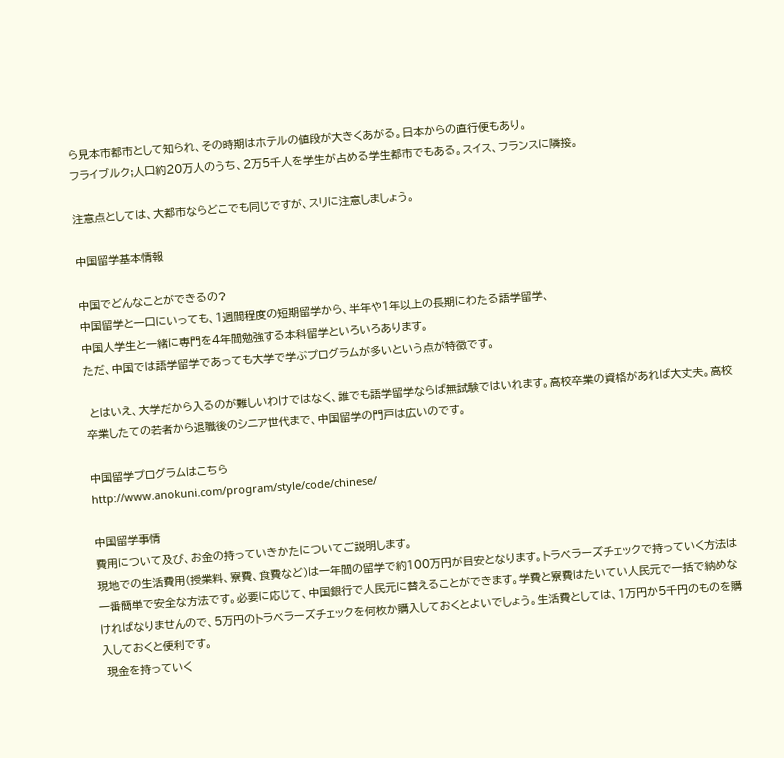ら見本市都市として知られ、その時期はホテルの値段が大きくあがる。日本からの直行便もあり。
フライブルク;人口約20万人のうち、2万5千人を学生が占める学生都市でもある。スイス、フランスに隣接。

注意点としては、大都市ならどこでも同じですが、スリに注意しましょう。

中国留学基本情報

中国でどんなことができるの?
中国留学と一口にいっても、1週間程度の短期留学から、半年や1年以上の長期にわたる語学留学、
中国人学生と一緒に専門を4年間勉強する本科留学といろいろあります。
ただ、中国では語学留学であっても大学で学ぶプログラムが多いという点が特徴です。

 とはいえ、大学だから入るのが難しいわけではなく、誰でも語学留学ならば無試験ではいれます。高校卒業の資格があれば大丈夫。高校卒業したての若者から退職後のシニア世代まで、中国留学の門戸は広いのです。

中国留学プログラムはこちら
http://www.anokuni.com/program/style/code/chinese/

中国留学事情
費用について及び、お金の持っていきかたについてご説明します。
現地での生活費用(授業料、寮費、食費など)は一年間の留学で約100万円が目安となります。トラベラーズチェックで持っていく方法は一番簡単で安全な方法です。必要に応じて、中国銀行で人民元に替えることができます。学費と寮費はたいてい人民元で一括で納めなければなりませんので、5万円のトラベラーズチェックを何枚か購入しておくとよいでしょう。生活費としては、1万円か5千円のものを購入しておくと便利です。
 現金を持っていく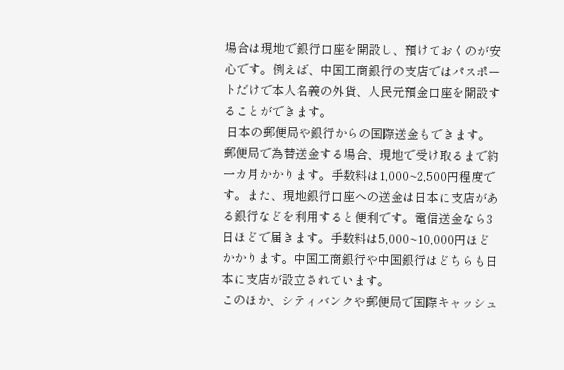場合は現地で銀行口座を開設し、預けておくのが安心です。例えば、中国工商銀行の支店ではパスポートだけで本人名義の外貨、人民元預金口座を開設することができます。
 日本の郵便局や銀行からの国際送金もできます。郵便局で為替送金する場合、現地で受け取るまで約一カ月かかります。手数料は1,000~2,500円程度です。また、現地銀行口座への送金は日本に支店がある銀行などを利用すると便利です。電信送金なら3日ほどで届きます。手数料は5,000~10,000円ほどかかります。中国工商銀行や中国銀行はどちらも日本に支店が設立されています。
このほか、シティバンクや郵便局で国際キャッシュ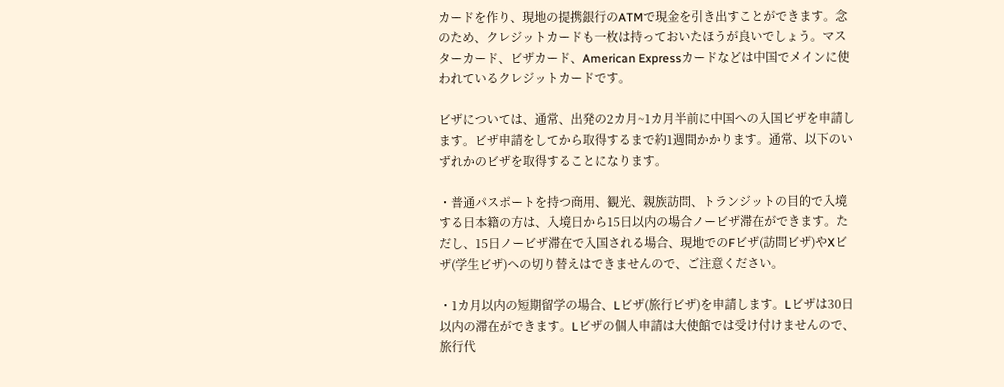カードを作り、現地の提携銀行のATMで現金を引き出すことができます。念のため、クレジットカードも一枚は持っておいたほうが良いでしょう。マスターカード、ビザカード、American Expressカードなどは中国でメインに使われているクレジットカードです。

ビザについては、通常、出発の2カ月~1カ月半前に中国への入国ビザを申請します。ビザ申請をしてから取得するまで約1週間かかります。通常、以下のいずれかのビザを取得することになります。

・普通パスポートを持つ商用、観光、親族訪問、トランジットの目的で入境する日本籍の方は、入境日から15日以内の場合ノービザ滞在ができます。ただし、15日ノービザ滞在で入国される場合、現地でのFビザ(訪問ビザ)やXビザ(学生ビザ)への切り替えはできませんので、ご注意ください。

・1カ月以内の短期留学の場合、Lビザ(旅行ビザ)を申請します。Lビザは30日以内の滞在ができます。Lビザの個人申請は大使館では受け付けませんので、旅行代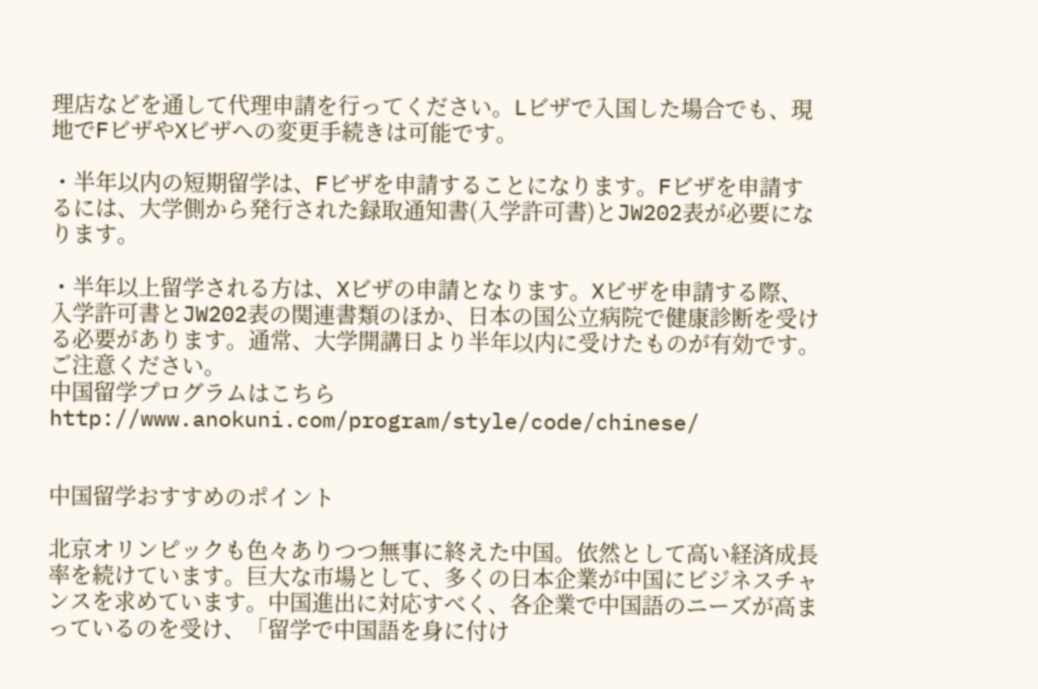理店などを通して代理申請を行ってください。Lビザで入国した場合でも、現地でFビザやXビザへの変更手続きは可能です。

・半年以内の短期留学は、Fビザを申請することになります。Fビザを申請するには、大学側から発行された録取通知書(入学許可書)とJW202表が必要になります。

・半年以上留学される方は、Xビザの申請となります。Xビザを申請する際、入学許可書とJW202表の関連書類のほか、日本の国公立病院で健康診断を受ける必要があります。通常、大学開講日より半年以内に受けたものが有効です。ご注意ください。
中国留学プログラムはこちら
http://www.anokuni.com/program/style/code/chinese/


中国留学おすすめのポイント

北京オリンピックも色々ありつつ無事に終えた中国。依然として高い経済成長率を続けています。巨大な市場として、多くの日本企業が中国にビジネスチャンスを求めています。中国進出に対応すべく、各企業で中国語のニーズが高まっているのを受け、「留学で中国語を身に付け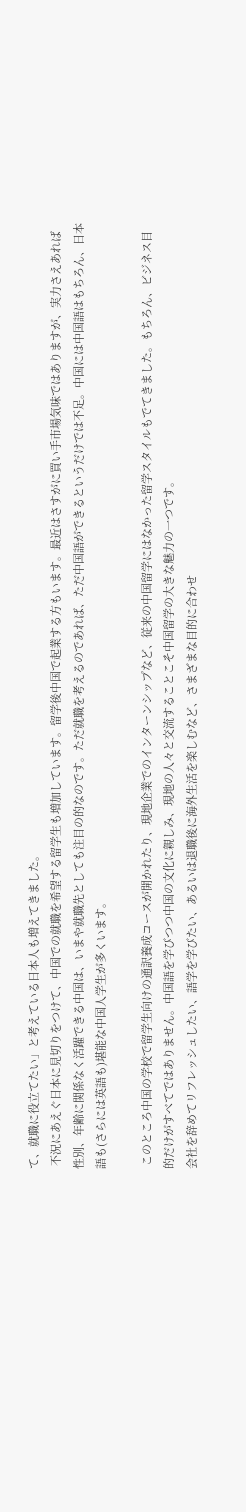て、就職に役立てたい」と考えている日本人も増えてきました。
 不況にあえぐ日本に見切りをつけて、中国での就職を希望する留学生も増加しています。留学後中国で起業する方もいます。最近はさすがに買い手市場気味ではありますが、実力さえあれば性別、年齢に関係なく活躍できる中国は、いまや就職先としても注目の的なのです。ただ就職を考えるのであれば、ただ中国語ができるというだけでは不足。中国には中国語はもちろん、日本語も(さらには英語も)堪能な中国人学生が多くいます。

 このところ中国の学校で留学生向けの通訳養成コースが開かれたり、現地企業でのインターンシップなど、従来の中国留学にはなかった留学スタイルもでてきました。もちろん、ビジネス目的だけがすべてではありません。中国語を学びつつ中国の文化に親しみ、現地の人々と交流することこそ中国留学の大きな魅力の一つです。
会社を辞めてリフレッシュしたい、語学を学びたい、あるいは退職後に海外生活を楽しむなど、さまざまな目的に合わせ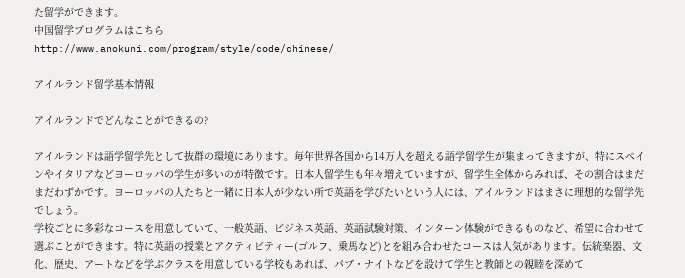た留学ができます。
中国留学プログラムはこちら
http://www.anokuni.com/program/style/code/chinese/

アイルランド留学基本情報

アイルランドでどんなことができるの?

アイルランドは語学留学先として抜群の環境にあります。毎年世界各国から14万人を超える語学留学生が集まってきますが、特にスペインやイタリアなどヨーロッパの学生が多いのが特徴です。日本人留学生も年々増えていますが、留学生全体からみれば、その割合はまだまだわずかです。ヨーロッパの人たちと一緒に日本人が少ない所で英語を学びたいという人には、アイルランドはまさに理想的な留学先でしょう。
学校ごとに多彩なコースを用意していて、一般英語、ビジネス英語、英語試験対策、インターン体験ができるものなど、希望に合わせて選ぶことができます。特に英語の授業とアクティビティー(ゴルフ、乗馬など)とを組み合わせたコースは人気があります。伝統楽器、文化、歴史、アートなどを学ぶクラスを用意している学校もあれば、パブ・ナイトなどを設けて学生と教師との親睦を深めて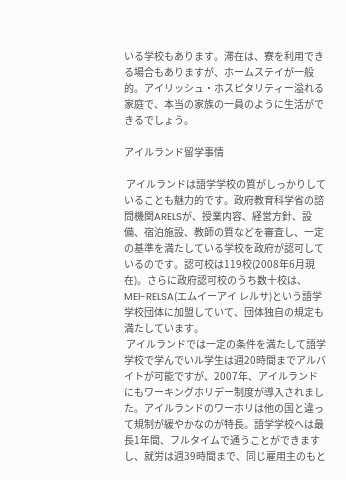いる学校もあります。滞在は、寮を利用できる場合もありますが、ホームステイが一般的。アイリッシュ・ホスピタリティー溢れる家庭で、本当の家族の一員のように生活ができるでしょう。

アイルランド留学事情

 アイルランドは語学学校の質がしっかりしていることも魅力的です。政府教育科学省の諮問機関ARELSが、授業内容、経営方針、設備、宿泊施設、教師の質などを審査し、一定の基準を満たしている学校を政府が認可しているのです。認可校は119校(2008年6月現在)。さらに政府認可校のうち数十校は、MEI-RELSA(エムイーアイ レルサ)という語学学校団体に加盟していて、団体独自の規定も満たしています。
 アイルランドでは一定の条件を満たして語学学校で学んでいル学生は週20時間までアルバイトが可能ですが、2007年、アイルランドにもワーキングホリデー制度が導入されました。アイルランドのワーホリは他の国と違って規制が緩やかなのが特長。語学学校へは最長1年間、フルタイムで通うことができますし、就労は週39時間まで、同じ雇用主のもと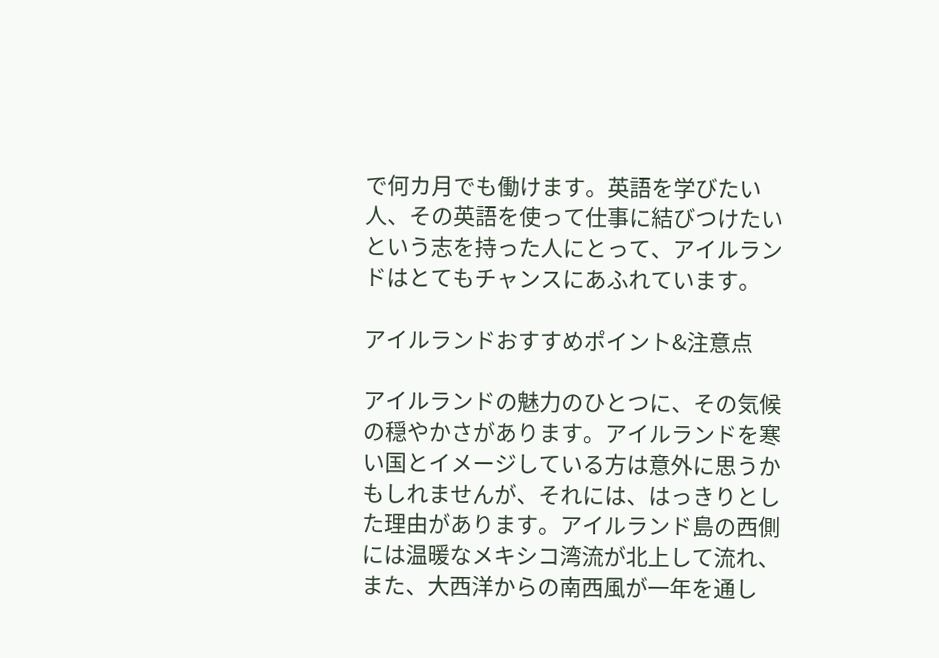で何カ月でも働けます。英語を学びたい人、その英語を使って仕事に結びつけたいという志を持った人にとって、アイルランドはとてもチャンスにあふれています。

アイルランドおすすめポイント&注意点

アイルランドの魅力のひとつに、その気候の穏やかさがあります。アイルランドを寒い国とイメージしている方は意外に思うかもしれませんが、それには、はっきりとした理由があります。アイルランド島の西側には温暖なメキシコ湾流が北上して流れ、また、大西洋からの南西風が一年を通し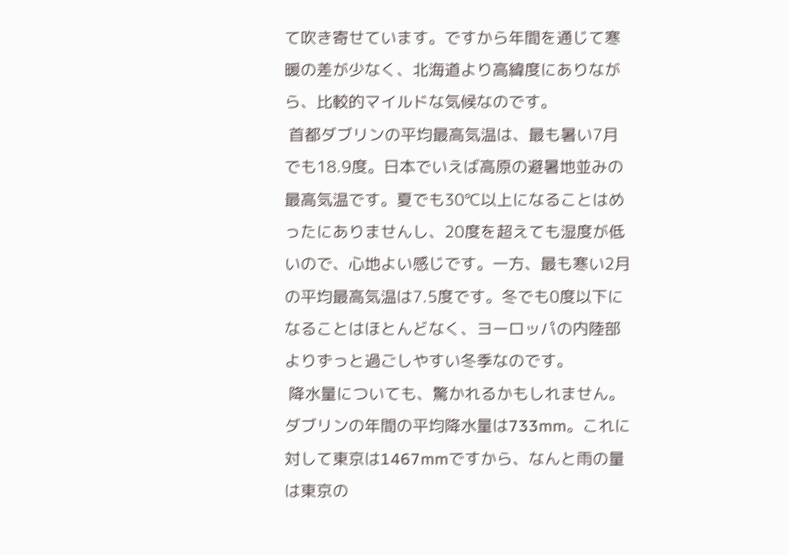て吹き寄せています。ですから年間を通じて寒暖の差が少なく、北海道より高緯度にありながら、比較的マイルドな気候なのです。
 首都ダブリンの平均最高気温は、最も暑い7月でも18.9度。日本でいえば高原の避暑地並みの最高気温です。夏でも30℃以上になることはめったにありませんし、20度を超えても湿度が低いので、心地よい感じです。一方、最も寒い2月の平均最高気温は7.5度です。冬でも0度以下になることはほとんどなく、ヨーロッパの内陸部よりずっと過ごしやすい冬季なのです。
 降水量についても、驚かれるかもしれません。ダブリンの年間の平均降水量は733mm。これに対して東京は1467mmですから、なんと雨の量は東京の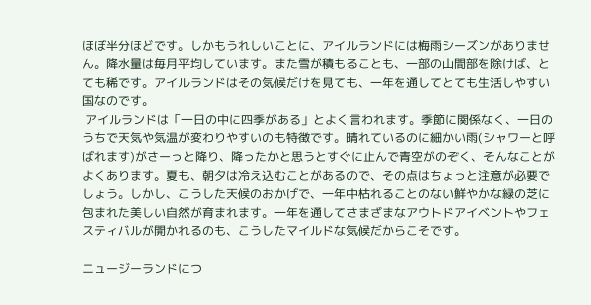ほぼ半分ほどです。しかもうれしいことに、アイルランドには梅雨シーズンがありません。降水量は毎月平均しています。また雪が積もることも、一部の山間部を除けば、とても稀です。アイルランドはその気候だけを見ても、一年を通してとても生活しやすい国なのです。
 アイルランドは「一日の中に四季がある」とよく言われます。季節に関係なく、一日のうちで天気や気温が変わりやすいのも特徴です。晴れているのに細かい雨(シャワーと呼ばれます)がさーっと降り、降ったかと思うとすぐに止んで青空がのぞく、そんなことがよくあります。夏も、朝夕は冷え込むことがあるので、その点はちょっと注意が必要でしょう。しかし、こうした天候のおかげで、一年中枯れることのない鮮やかな緑の芝に包まれた美しい自然が育まれます。一年を通してさまざまなアウトドアイベントやフェスティバルが開かれるのも、こうしたマイルドな気候だからこそです。

ニュージーランドにつ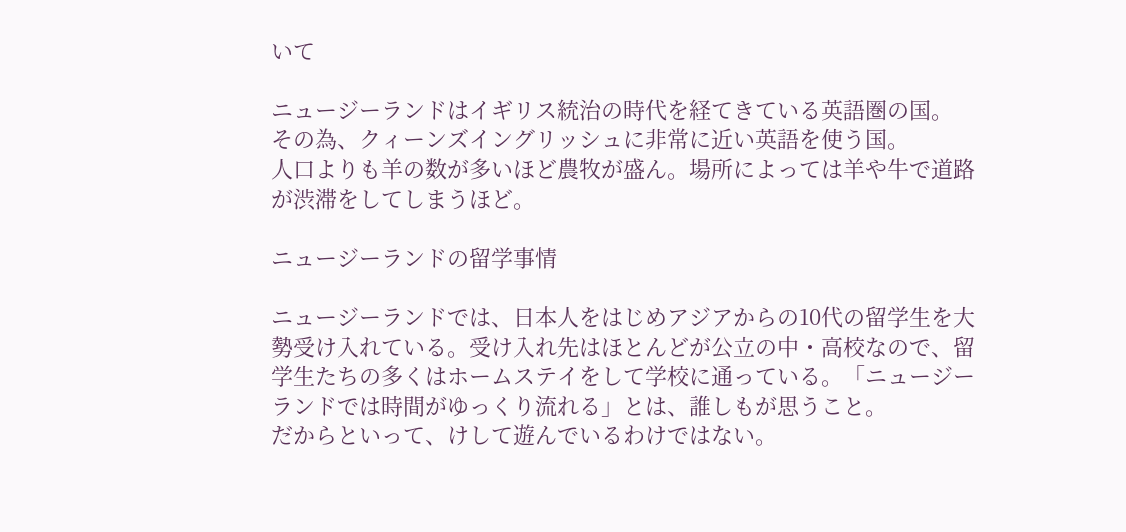いて

ニュージーランドはイギリス統治の時代を経てきている英語圏の国。
その為、クィーンズイングリッシュに非常に近い英語を使う国。
人口よりも羊の数が多いほど農牧が盛ん。場所によっては羊や牛で道路が渋滞をしてしまうほど。

ニュージーランドの留学事情

ニュージーランドでは、日本人をはじめアジアからの10代の留学生を大勢受け入れている。受け入れ先はほとんどが公立の中・高校なので、留学生たちの多くはホームステイをして学校に通っている。「ニュージーランドでは時間がゆっくり流れる」とは、誰しもが思うこと。
だからといって、けして遊んでいるわけではない。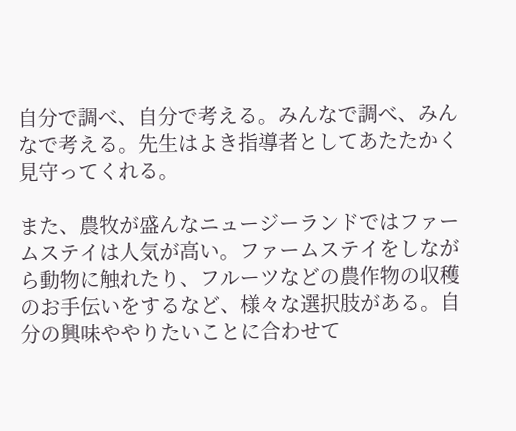自分で調べ、自分で考える。みんなで調べ、みんなで考える。先生はよき指導者としてあたたかく見守ってくれる。

また、農牧が盛んなニュージーランドではファームステイは人気が高い。ファームステイをしながら動物に触れたり、フルーツなどの農作物の収穫のお手伝いをするなど、様々な選択肢がある。自分の興味ややりたいことに合わせて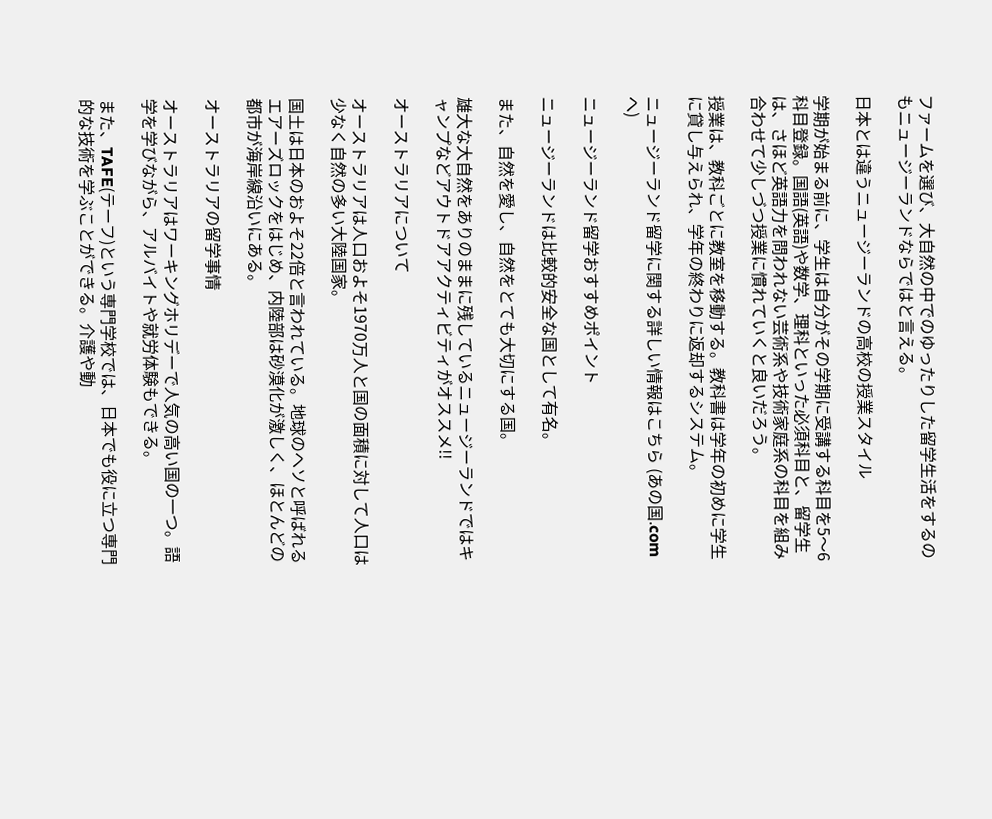ファームを選び、大自然の中でのゆったりした留学生活をするのもニュージーランドならではと言える。

日本とは違うニュージーランドの高校の授業スタイル

学期が始まる前に、学生は自分がその学期に受講する科目を5〜6科目登録。国語(英語)や数学、理科といった必須科目と、留学生は、さほど英語力を問われない芸術系や技術家庭系の科目を組み合わせて少しづつ授業に慣れていくと良いだろう。

授業は、教科ごとに教室を移動する。教科書は学年の初めに学生に貸し与えられ、学年の終わりに返却するシステム。

ニュージーランド留学に関する詳しい情報はこちら (あの国.comへ)

ニュージーランド留学おすすめポイント

ニュージーランドは比較的安全な国として有名。

また、自然を愛し、自然をとても大切にする国。

雄大な大自然をありのままに残しているニュージーランドではキャンプなどアウトドアアクティビティがオススメ!!

オーストラリアについて

オーストラリアは人口およそ1970万人と国の面積に対して人口は少なく自然の多い大陸国家。

国土は日本のおよそ22倍と言われている。地球のヘソと呼ばれるエアーズロックをはじめ、内陸部は砂漠化が激しく、ほとんどの都市が海岸線沿いにある。

オーストラリアの留学事情

オーストラリアはワーキングホリデーで人気の高い国の一つ。語学を学びながら、アルバイトや就労体験もできる。

また、TAFE(テーフ)という専門学校では、日本でも役に立つ専門的な技術を学ぶことができる。介護や動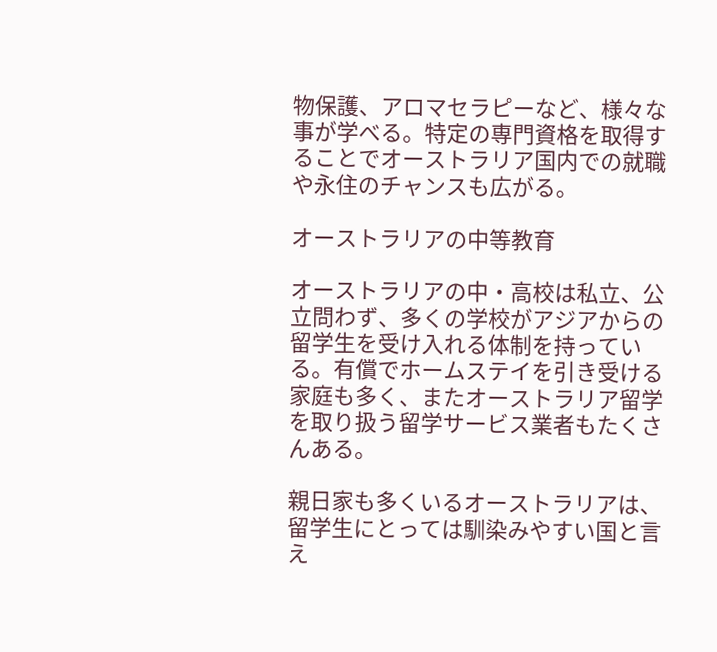物保護、アロマセラピーなど、様々な事が学べる。特定の専門資格を取得することでオーストラリア国内での就職や永住のチャンスも広がる。

オーストラリアの中等教育

オーストラリアの中・高校は私立、公立問わず、多くの学校がアジアからの留学生を受け入れる体制を持っている。有償でホームステイを引き受ける家庭も多く、またオーストラリア留学を取り扱う留学サービス業者もたくさんある。

親日家も多くいるオーストラリアは、留学生にとっては馴染みやすい国と言え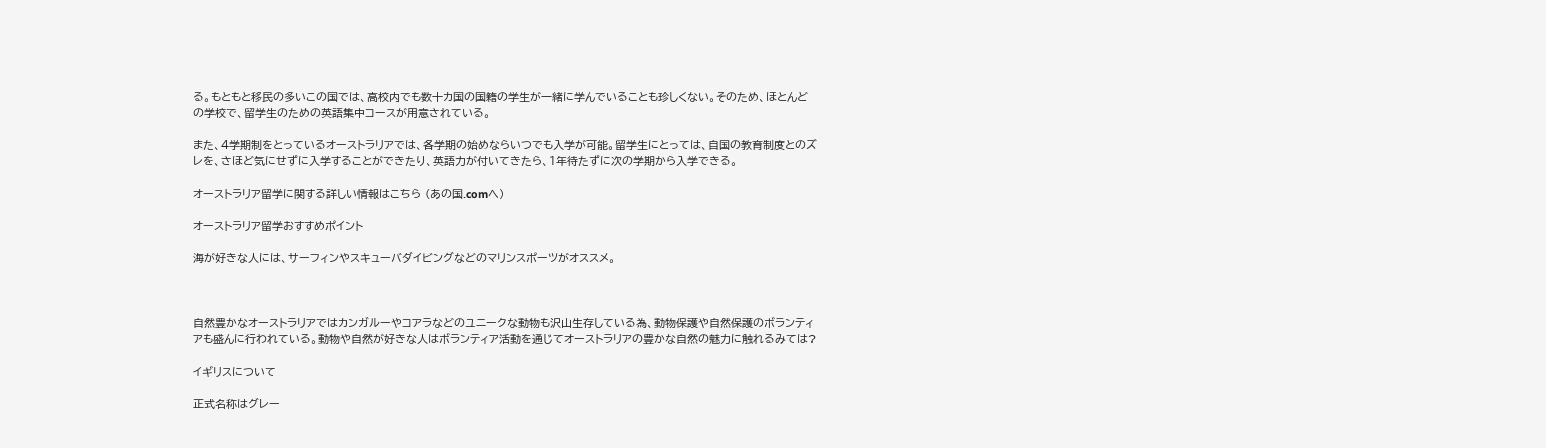る。もともと移民の多いこの国では、高校内でも数十カ国の国籍の学生が一緒に学んでいることも珍しくない。そのため、ほとんどの学校で、留学生のための英語集中コースが用意されている。

また、4学期制をとっているオーストラリアでは、各学期の始めならいつでも入学が可能。留学生にとっては、自国の教育制度とのズレを、さほど気にせずに入学することができたり、英語力が付いてきたら、1年待たずに次の学期から入学できる。

オーストラリア留学に関する詳しい情報はこちら (あの国.comへ)

オーストラリア留学おすすめポイント

海が好きな人には、サーフィンやスキューバダイビングなどのマリンスポーツがオススメ。



自然豊かなオーストラリアではカンガルーやコアラなどのユニークな動物も沢山生存している為、動物保護や自然保護のボランティアも盛んに行われている。動物や自然が好きな人はボランティア活動を通じてオーストラリアの豊かな自然の魅力に触れるみては?

イギリスについて

正式名称はグレー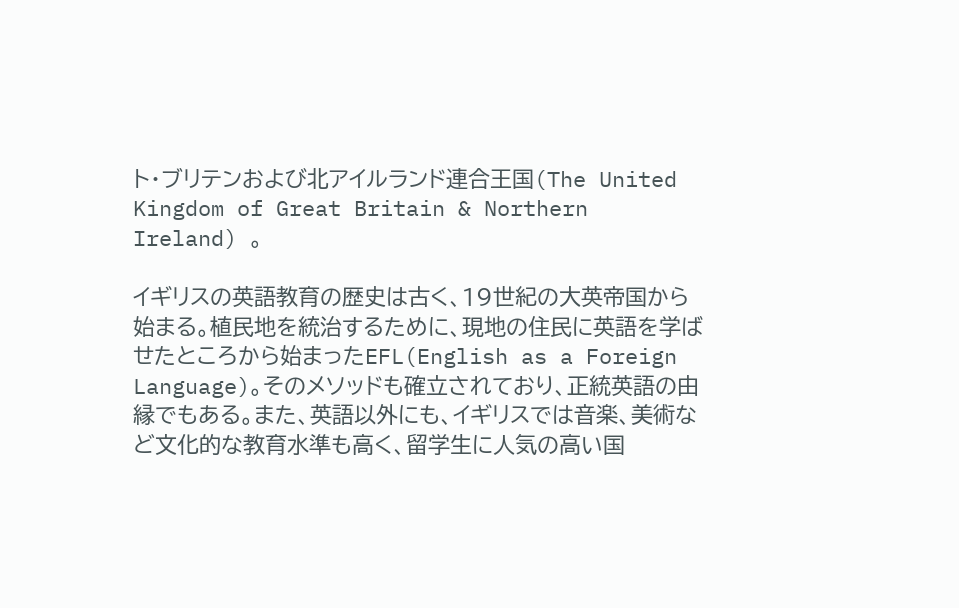ト・ブリテンおよび北アイルランド連合王国(The United Kingdom of Great Britain & Northern Ireland) 。

イギリスの英語教育の歴史は古く、19世紀の大英帝国から始まる。植民地を統治するために、現地の住民に英語を学ばせたところから始まったEFL(English as a Foreign Language)。そのメソッドも確立されており、正統英語の由縁でもある。また、英語以外にも、イギリスでは音楽、美術など文化的な教育水準も高く、留学生に人気の高い国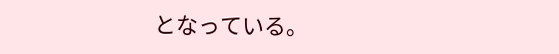となっている。